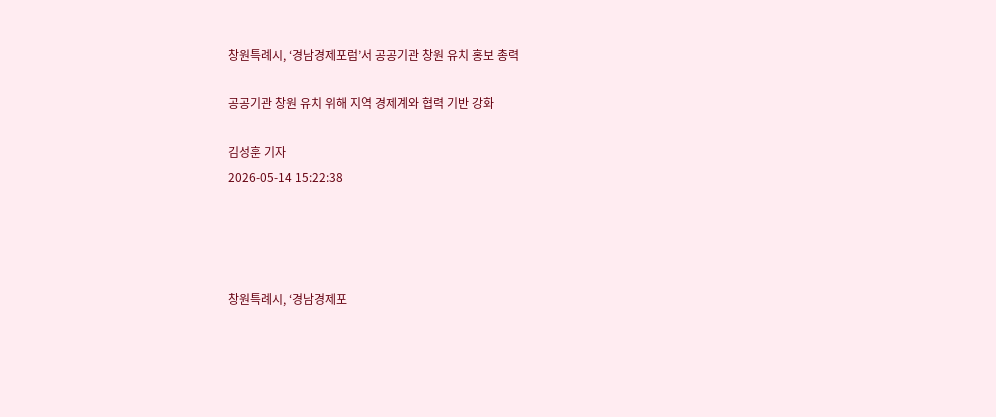창원특례시, ‘경남경제포럼’서 공공기관 창원 유치 홍보 총력

공공기관 창원 유치 위해 지역 경제계와 협력 기반 강화

김성훈 기자
2026-05-14 15:22:38




창원특례시, ‘경남경제포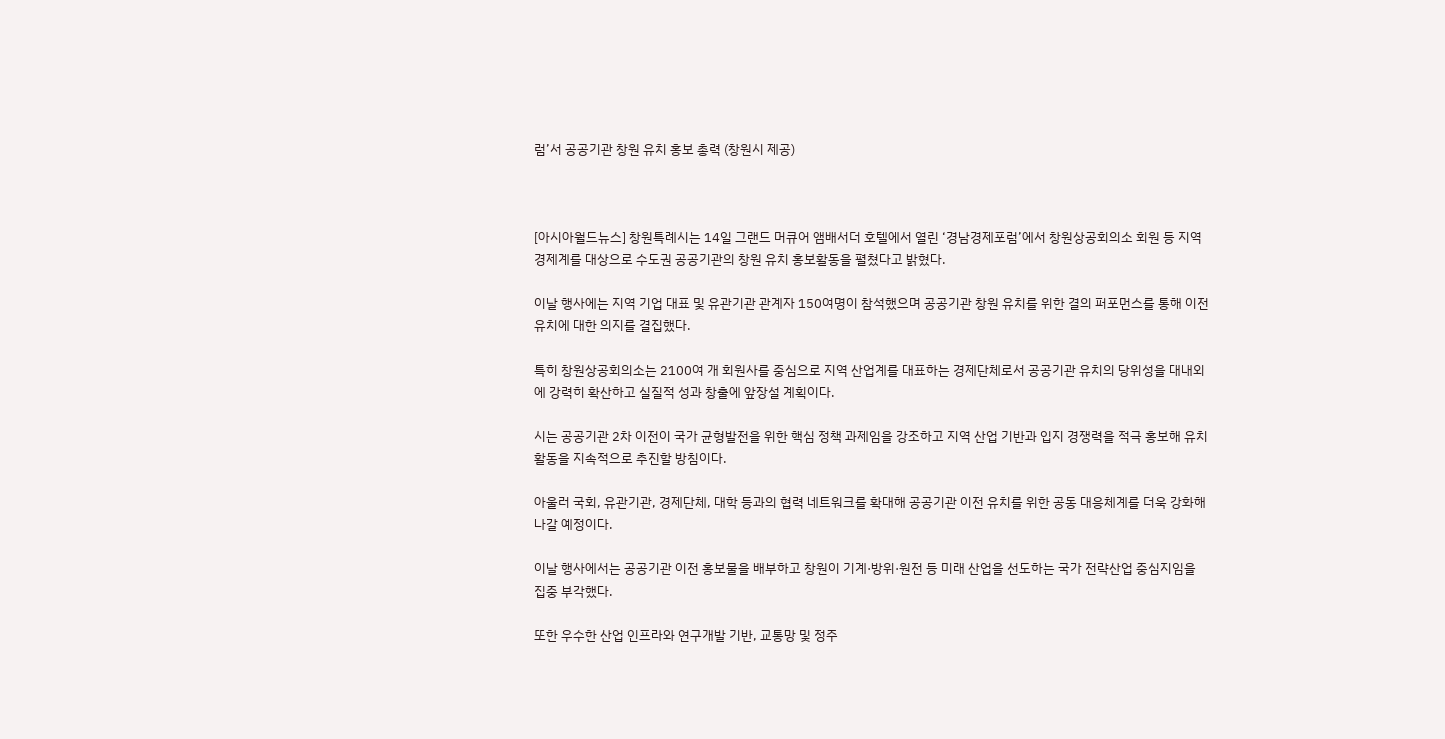럼’서 공공기관 창원 유치 홍보 총력 (창원시 제공)



[아시아월드뉴스] 창원특례시는 14일 그랜드 머큐어 앰배서더 호텔에서 열린 ‘경남경제포럼’에서 창원상공회의소 회원 등 지역 경제계를 대상으로 수도권 공공기관의 창원 유치 홍보활동을 펼쳤다고 밝혔다.

이날 행사에는 지역 기업 대표 및 유관기관 관계자 150여명이 참석했으며 공공기관 창원 유치를 위한 결의 퍼포먼스를 통해 이전 유치에 대한 의지를 결집했다.

특히 창원상공회의소는 2100여 개 회원사를 중심으로 지역 산업계를 대표하는 경제단체로서 공공기관 유치의 당위성을 대내외에 강력히 확산하고 실질적 성과 창출에 앞장설 계획이다.

시는 공공기관 2차 이전이 국가 균형발전을 위한 핵심 정책 과제임을 강조하고 지역 산업 기반과 입지 경쟁력을 적극 홍보해 유치 활동을 지속적으로 추진할 방침이다.

아울러 국회, 유관기관, 경제단체, 대학 등과의 협력 네트워크를 확대해 공공기관 이전 유치를 위한 공동 대응체계를 더욱 강화해 나갈 예정이다.

이날 행사에서는 공공기관 이전 홍보물을 배부하고 창원이 기계·방위·원전 등 미래 산업을 선도하는 국가 전략산업 중심지임을 집중 부각했다.

또한 우수한 산업 인프라와 연구개발 기반, 교통망 및 정주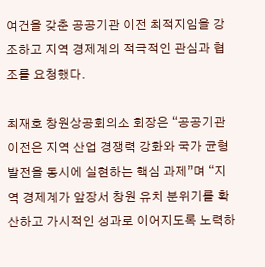여건을 갖춘 공공기관 이전 최적지임을 강조하고 지역 경제계의 적극적인 관심과 협조를 요청했다.

최재호 창원상공회의소 회장은 “공공기관 이전은 지역 산업 경쟁력 강화와 국가 균형발전을 동시에 실현하는 핵심 과제”며 “지역 경제계가 앞장서 창원 유치 분위기를 확산하고 가시적인 성과로 이어지도록 노력하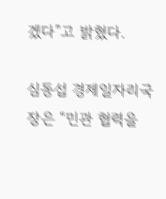겠다”고 밝혔다.

심동섭 경제일자리국장은 “민관 협력을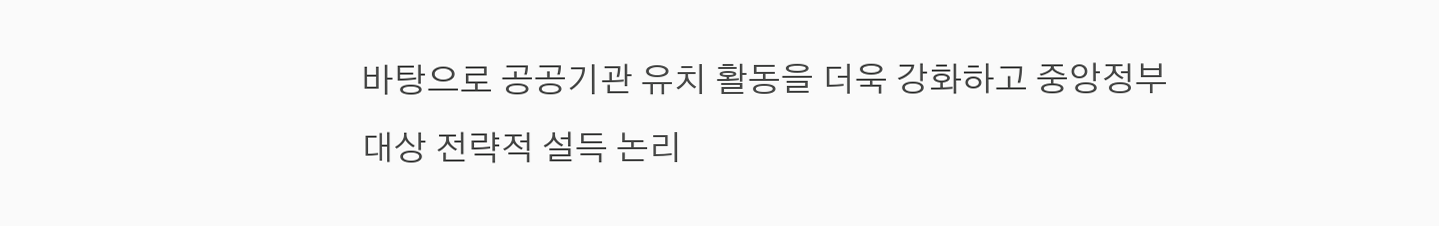바탕으로 공공기관 유치 활동을 더욱 강화하고 중앙정부 대상 전략적 설득 논리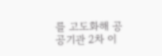를 고도화해 공공기관 2차 이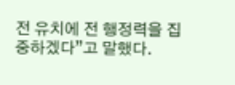전 유치에 전 행정력을 집중하겠다”고 말했다.